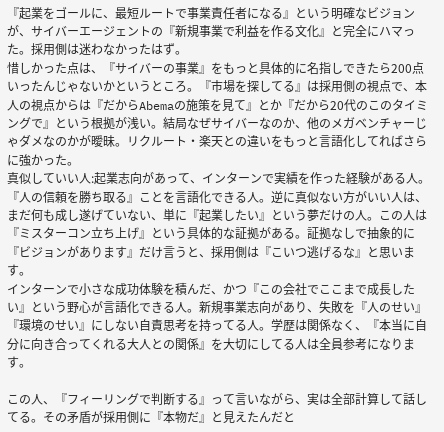『起業をゴールに、最短ルートで事業責任者になる』という明確なビジョンが、サイバーエージェントの『新規事業で利益を作る文化』と完全にハマった。採用側は迷わなかったはず。
惜しかった点は、『サイバーの事業』をもっと具体的に名指しできたら200点いったんじゃないかというところ。『市場を探してる』は採用側の視点で、本人の視点からは『だからAbemaの施策を見て』とか『だから20代のこのタイミングで』という根拠が浅い。結局なぜサイバーなのか、他のメガベンチャーじゃダメなのかが曖昧。リクルート・楽天との違いをもっと言語化してればさらに強かった。
真似していい人:起業志向があって、インターンで実績を作った経験がある人。『人の信頼を勝ち取る』ことを言語化できる人。逆に真似ない方がいい人は、まだ何も成し遂げていない、単に『起業したい』という夢だけの人。この人は『ミスターコン立ち上げ』という具体的な証拠がある。証拠なしで抽象的に『ビジョンがあります』だけ言うと、採用側は『こいつ逃げるな』と思います。
インターンで小さな成功体験を積んだ、かつ『この会社でここまで成長したい』という野心が言語化できる人。新規事業志向があり、失敗を『人のせい』『環境のせい』にしない自責思考を持ってる人。学歴は関係なく、『本当に自分に向き合ってくれる大人との関係』を大切にしてる人は全員参考になります。

この人、『フィーリングで判断する』って言いながら、実は全部計算して話してる。その矛盾が採用側に『本物だ』と見えたんだと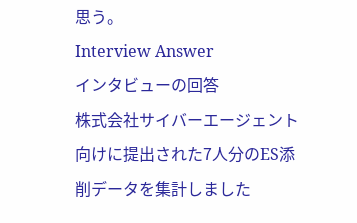思う。
Interview Answer
インタビューの回答
株式会社サイバーエージェント向けに提出された7人分のES添削データを集計しました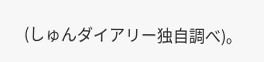(しゅんダイアリー独自調べ)。